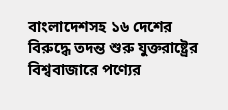বাংলাদেশসহ ১৬ দেশের বিরুদ্ধে তদন্ত শুরু যুক্তরাষ্ট্রের
বিশ্ববাজারে পণ্যের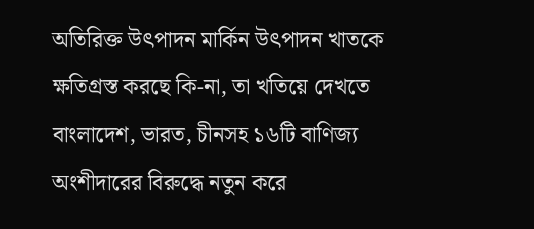অতিরিক্ত উৎপাদন মার্কিন উৎপাদন খাতকে ক্ষতিগ্রস্ত করছে কি-না, তা খতিয়ে দেখতে বাংলাদেশ, ভারত, চীনসহ ১৬টি বাণিজ্য অংশীদারের বিরুদ্ধে নতুন করে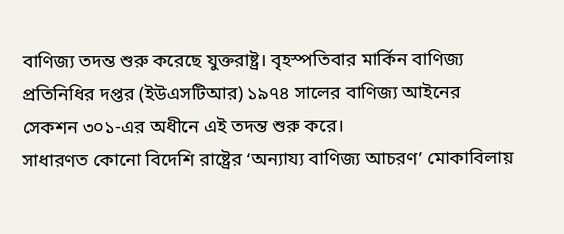বাণিজ্য তদন্ত শুরু করেছে যুক্তরাষ্ট্র। বৃহস্পতিবার মার্কিন বাণিজ্য প্রতিনিধির দপ্তর (ইউএসটিআর) ১৯৭৪ সালের বাণিজ্য আইনের সেকশন ৩০১-এর অধীনে এই তদন্ত শুরু করে।
সাধারণত কোনো বিদেশি রাষ্ট্রের ‘অন্যায্য বাণিজ্য আচরণ’ মোকাবিলায়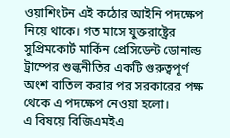ওয়াশিংটন এই কঠোর আইনি পদক্ষেপ নিয়ে থাকে। গত মাসে যুক্তরাষ্ট্রের সুপ্রিমকোর্ট মার্কিন প্রেসিডেন্ট ডোনাল্ড ট্রাম্পের শুল্কনীতির একটি গুরুত্বপূর্ণ অংশ বাতিল করার পর সরকারের পক্ষ থেকে এ পদক্ষেপ নেওয়া হলো।
এ বিষয়ে বিজিএমইএ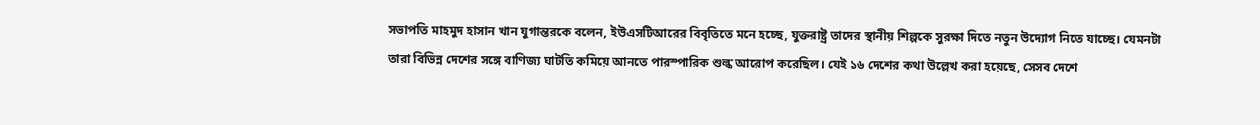সভাপতি মাহমুদ হাসান খান যুগান্তরকে বলেন, ইউএসটিআরের বিবৃতিতে মনে হচ্ছে, যুক্তরাষ্ট্র তাদের স্থানীয় শিল্পকে সুরক্ষা দিতে নতুন উদ্যোগ নিতে যাচ্ছে। যেমনটা তারা বিভিন্ন দেশের সঙ্গে বাণিজ্য ঘাটতি কমিয়ে আনতে পারস্পারিক শুল্ক আরোপ করেছিল। যেই ১৬ দেশের কথা উল্লেখ করা হয়েছে, সেসব দেশে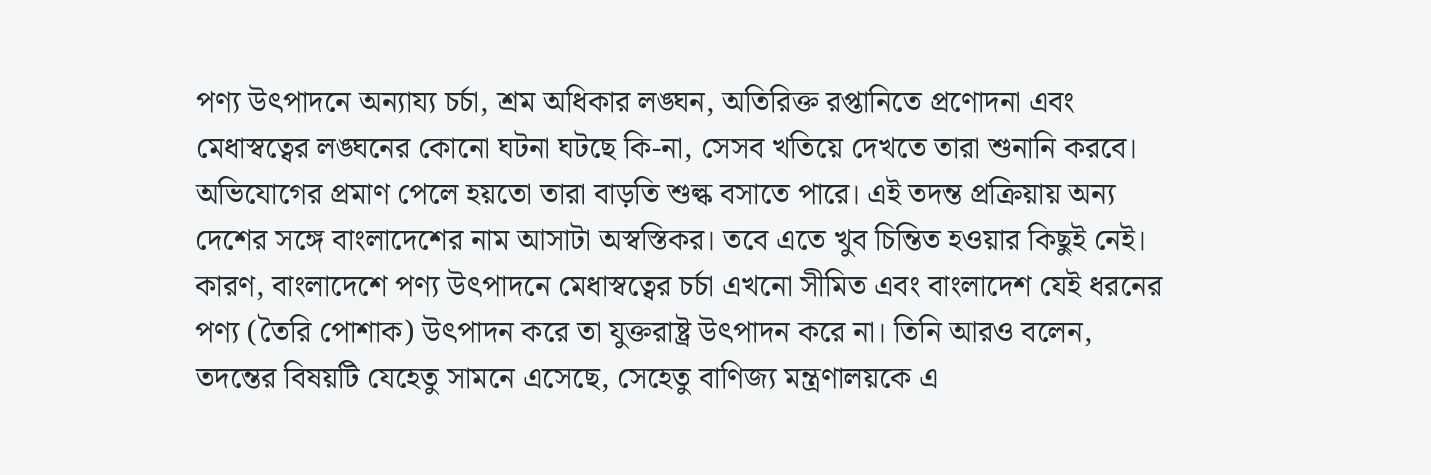পণ্য উৎপাদনে অন্যায্য চর্চা, শ্রম অধিকার লঙ্ঘন, অতিরিক্ত রপ্তানিতে প্রণোদনা এবং মেধাস্বত্বের লঙ্ঘনের কোনো ঘটনা ঘটছে কি-না, সেসব খতিয়ে দেখতে তারা শুনানি করবে। অভিযোগের প্রমাণ পেলে হয়তো তারা বাড়তি শুল্ক বসাতে পারে। এই তদন্ত প্রক্রিয়ায় অন্য দেশের সঙ্গে বাংলাদেশের নাম আসাটা অস্বস্তিকর। তবে এতে খুব চিন্তিত হওয়ার কিছুই নেই। কারণ, বাংলাদেশে পণ্য উৎপাদনে মেধাস্বত্বের চর্চা এখনো সীমিত এবং বাংলাদেশ যেই ধরনের পণ্য (তৈরি পোশাক) উৎপাদন করে তা যুক্তরাষ্ট্র উৎপাদন করে না। তিনি আরও বলেন, তদন্তের বিষয়টি যেহেতু সামনে এসেছে, সেহেতু বাণিজ্য মন্ত্রণালয়কে এ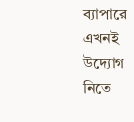ব্যাপারে এখনই উদ্যোগ নিতে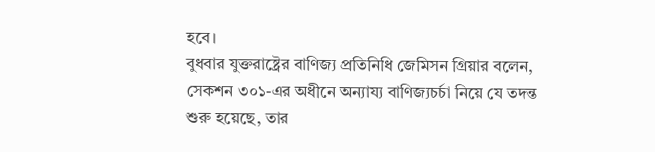হবে।
বুধবার যুক্তরাষ্ট্রের বাণিজ্য প্রতিনিধি জেমিসন গ্রিয়ার বলেন, সেকশন ৩০১-এর অধীনে অন্যায্য বাণিজ্যচর্চা নিয়ে যে তদন্ত শুরু হয়েছে, তার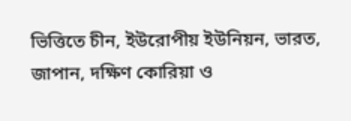ভিত্তিতে চীন, ইউরোপীয় ইউনিয়ন, ভারত, জাপান, দক্ষিণ কোরিয়া ও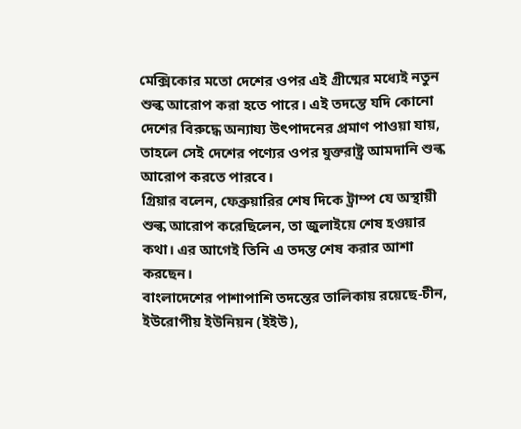মেক্সিকোর মতো দেশের ওপর এই গ্রীষ্মের মধ্যেই নতুন শুল্ক আরোপ করা হতে পারে। এই তদন্তে যদি কোনো দেশের বিরুদ্ধে অন্যায্য উৎপাদনের প্রমাণ পাওয়া যায়, তাহলে সেই দেশের পণ্যের ওপর যুক্তরাষ্ট্র আমদানি শুল্ক আরোপ করতে পারবে।
গ্রিয়ার বলেন, ফেব্রুয়ারির শেষ দিকে ট্রাম্প যে অস্থায়ী শুল্ক আরোপ করেছিলেন, তা জুলাইয়ে শেষ হওয়ার কথা। এর আগেই তিনি এ তদন্ত শেষ করার আশা করছেন।
বাংলাদেশের পাশাপাশি তদন্তের তালিকায় রয়েছে-চীন, ইউরোপীয় ইউনিয়ন (ইইউ),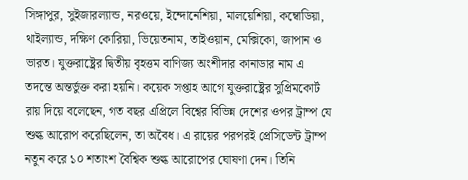সিঙ্গাপুর, সুইজারল্যান্ড, নরওয়ে, ইন্দোনেশিয়া, মালয়েশিয়া, কম্বোডিয়া, থাইল্যান্ড, দক্ষিণ কোরিয়া, ভিয়েতনাম, তাইওয়ান, মেক্সিকো, জাপান ও ভারত। যুক্তরাষ্ট্রের দ্বিতীয় বৃহত্তম বাণিজ্য অংশীদার কানাডার নাম এ তদন্তে অন্তর্ভুক্ত করা হয়নি। কয়েক সপ্তাহ আগে যুক্তরাষ্ট্রের সুপ্রিমকোর্ট রায় দিয়ে বলেছেন, গত বছর এপ্রিলে বিশ্বের বিভিন্ন দেশের ওপর ট্রাম্প যে শুল্ক আরোপ করেছিলেন, তা অবৈধ। এ রায়ের পরপরই প্রেসিডেন্ট ট্রাম্প নতুন করে ১০ শতাংশ বৈশ্বিক শুল্ক আরোপের ঘোষণা দেন। তিনি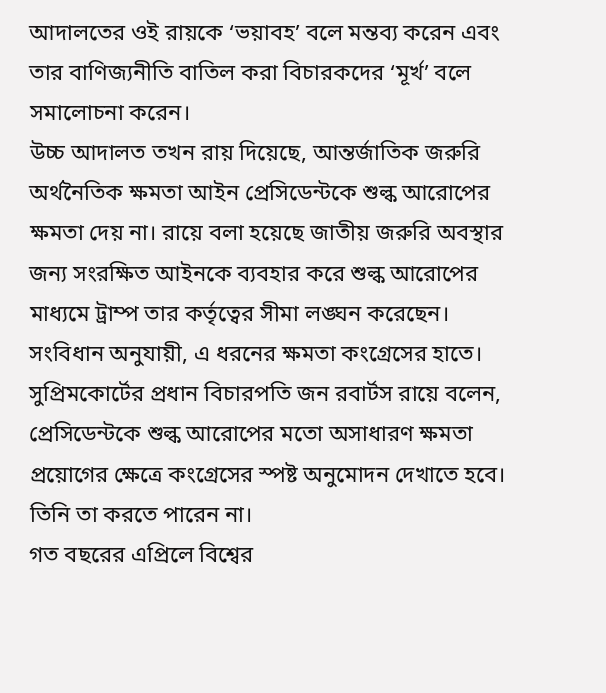আদালতের ওই রায়কে ‘ভয়াবহ’ বলে মন্তব্য করেন এবং তার বাণিজ্যনীতি বাতিল করা বিচারকদের ‘মূর্খ’ বলে সমালোচনা করেন।
উচ্চ আদালত তখন রায় দিয়েছে, আন্তর্জাতিক জরুরি অর্থনৈতিক ক্ষমতা আইন প্রেসিডেন্টকে শুল্ক আরোপের ক্ষমতা দেয় না। রায়ে বলা হয়েছে জাতীয় জরুরি অবস্থার জন্য সংরক্ষিত আইনকে ব্যবহার করে শুল্ক আরোপের মাধ্যমে ট্রাম্প তার কর্তৃত্বের সীমা লঙ্ঘন করেছেন। সংবিধান অনুযায়ী, এ ধরনের ক্ষমতা কংগ্রেসের হাতে। সুপ্রিমকোর্টের প্রধান বিচারপতি জন রবার্টস রায়ে বলেন, প্রেসিডেন্টকে শুল্ক আরোপের মতো অসাধারণ ক্ষমতা প্রয়োগের ক্ষেত্রে কংগ্রেসের স্পষ্ট অনুমোদন দেখাতে হবে। তিনি তা করতে পারেন না।
গত বছরের এপ্রিলে বিশ্বের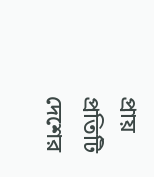প্রায় প্রতিটি দেশের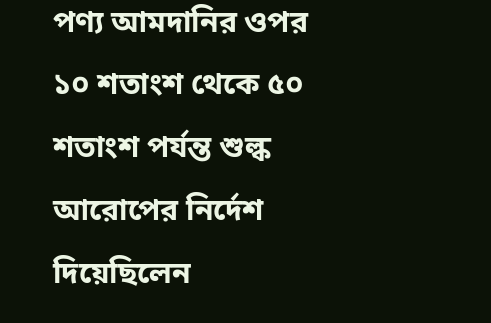পণ্য আমদানির ওপর ১০ শতাংশ থেকে ৫০ শতাংশ পর্যন্ত শুল্ক আরোপের নির্দেশ দিয়েছিলেন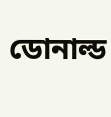ডোনাল্ড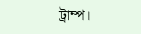ট্রাম্প।